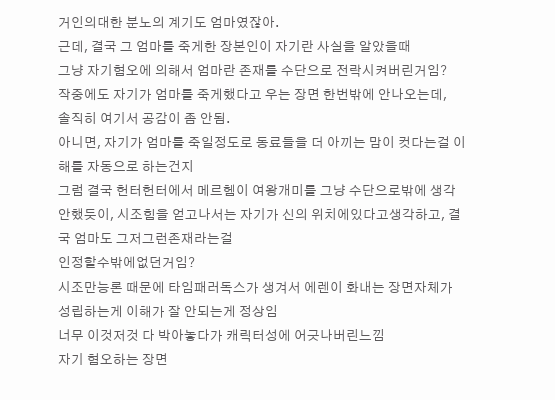거인의대한 분노의 계기도 엄마였잖아.
근데, 결국 그 엄마를 죽게한 장본인이 자기란 사실을 알았을때
그냥 자기혐오에 의해서 엄마란 존재를 수단으로 전락시켜버린거임?
작중에도 자기가 엄마를 죽게했다고 우는 장면 한번밖에 안나오는데,
솔직히 여기서 공감이 좀 안됨.
아니면, 자기가 엄마를 죽일정도로 동료들을 더 아끼는 맘이 컷다는걸 이해를 자동으로 하는건지
그럼 결국 헌터헌터에서 메르헴이 여왕개미를 그냥 수단으로밖에 생각안했듯이, 시조힘을 얻고나서는 자기가 신의 위치에있다고생각하고, 결국 엄마도 그저그런존재라는걸
인정할수밖에없던거임?
시조만능론 때문에 타임패러독스가 생겨서 에렌이 화내는 장면자체가 성립하는게 이해가 잘 안되는게 정상임
너무 이것저것 다 박아놓다가 캐릭터성에 어긋나버린느낌
자기 혐오하는 장면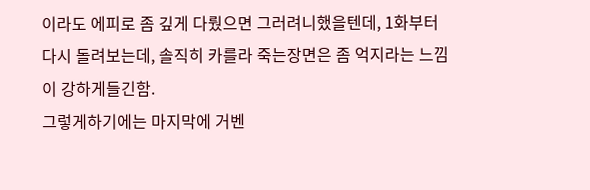이라도 에피로 좀 깊게 다뤘으면 그러려니했을텐데, 1화부터 다시 돌려보는데, 솔직히 카를라 죽는장면은 좀 억지라는 느낌이 강하게들긴함.
그렇게하기에는 마지막에 거벤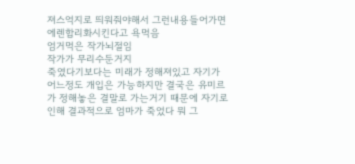져스억지로 띄워줘야해서 그런내용들어가면 에렌합리화시킨다고 욕먹음
엄거먹은 작가뇌절임
작가가 무리수둔거지
죽였다기보다는 미래가 정해져있고 자기가 어느정도 개입은 가능하지만 결국은 유미르가 정해놓은 결말로 가는거기 때문에 자기로인해 결과적으로 엄마가 죽었다 뭐 그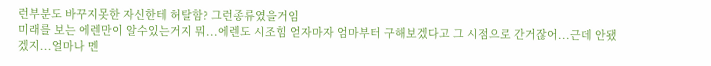런부분도 바꾸지못한 자신한테 허탈함? 그런종류였을거임
미래를 보는 에렌만이 알수있는거지 뭐...에렌도 시조힘 얻자마자 엄마부터 구해보겠다고 그 시점으로 간거잖어...근데 안됐겠지...얼마나 멘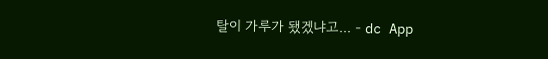탈이 가루가 됐겠냐고... - dc App